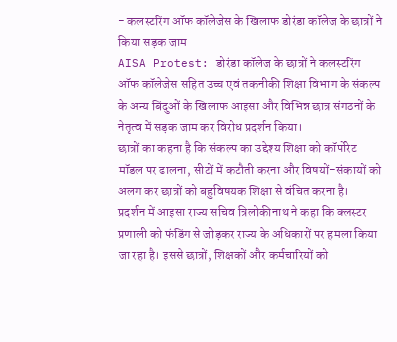- कलस्टरिंग ऑफ कॉलेजेस के खिलाफ डोरंडा कॉलेज के छात्रों ने किया सड़क जाम
AISA Protest: डोरंडा कॉलेज के छात्रों ने कलस्टरिंग ऑफ कॉलेजेस सहित उच्च एवं तकनीकी शिक्षा विभाग के संकल्प के अन्य बिंदुओं के खिलाफ आइसा और विभिन्न छात्र संगठनों के नेतृत्व में सड़क जाम कर विरोध प्रदर्शन किया।
छात्रों का कहना है कि संकल्प का उद्देश्य शिक्षा को कॉर्पोरेट मॉडल पर ढालना, सीटों में कटौती करना और विषयों-संकायों को अलग कर छात्रों को बहुविषयक शिक्षा से वंचित करना है।
प्रदर्शन में आइसा राज्य सचिव त्रिलोकीनाथ ने कहा कि क्लस्टर प्रणाली को फंडिंग से जोड़कर राज्य के अधिकारों पर हमला किया जा रहा है। इससे छात्रों, शिक्षकों और कर्मचारियों को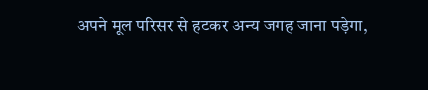अपने मूल परिसर से हटकर अन्य जगह जाना पड़ेगा,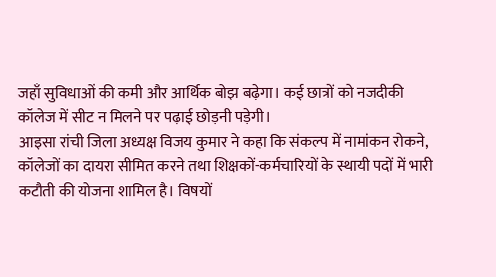जहाँ सुविधाओं की कमी और आर्थिक बोझ बढ़ेगा। कई छात्रों को नजदीकी कॉलेज में सीट न मिलने पर पढ़ाई छोड़नी पड़ेगी।
आइसा रांची जिला अध्यक्ष विजय कुमार ने कहा कि संकल्प में नामांकन रोकने, कॉलेजों का दायरा सीमित करने तथा शिक्षकों-कर्मचारियों के स्थायी पदों में भारी कटौती की योजना शामिल है। विषयों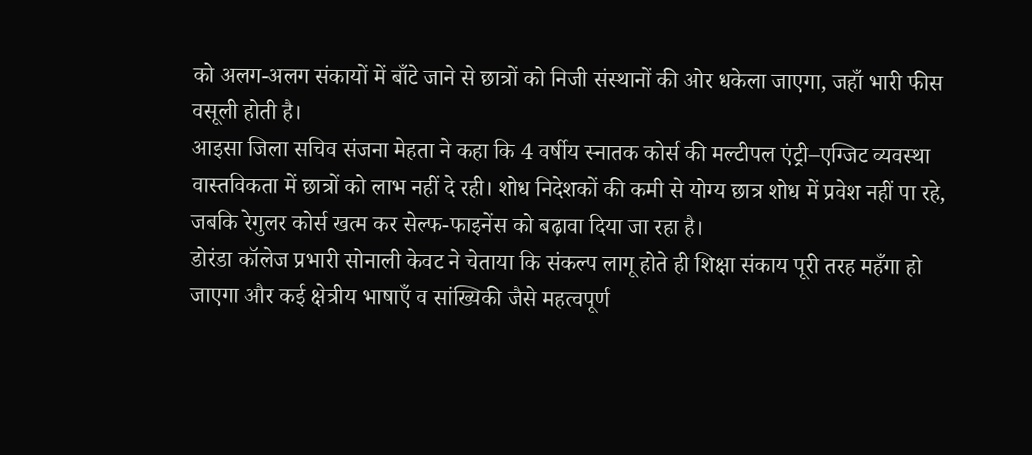को अलग-अलग संकायों में बाँटे जाने से छात्रों को निजी संस्थानों की ओर धकेला जाएगा, जहाँ भारी फीस वसूली होती है।
आइसा जिला सचिव संजना मेहता ने कहा कि 4 वर्षीय स्नातक कोर्स की मल्टीपल एंट्री–एग्जिट व्यवस्था वास्तविकता में छात्रों को लाभ नहीं दे रही। शोध निदेशकों की कमी से योग्य छात्र शोध में प्रवेश नहीं पा रहे, जबकि रेगुलर कोर्स खत्म कर सेल्फ-फाइनेंस को बढ़ावा दिया जा रहा है।
डोरंडा कॉलेज प्रभारी सोनाली केवट ने चेताया कि संकल्प लागू होते ही शिक्षा संकाय पूरी तरह महँगा हो जाएगा और कई क्षेत्रीय भाषाएँ व सांख्यिकी जैसे महत्वपूर्ण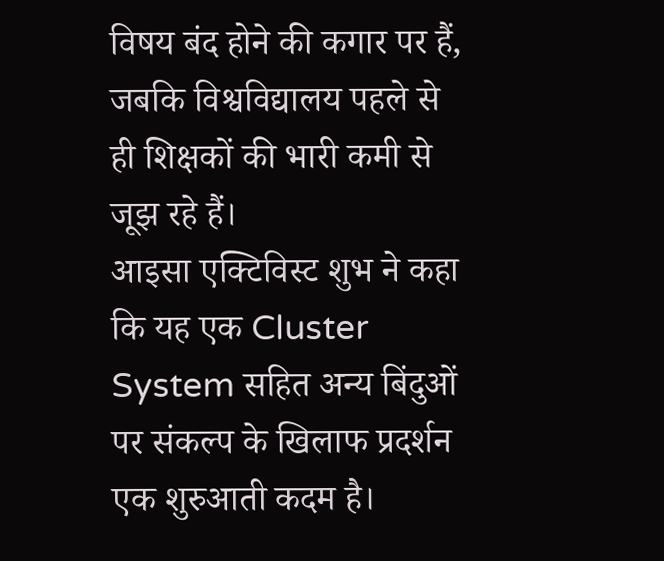विषय बंद होने की कगार पर हैं, जबकि विश्वविद्यालय पहले से ही शिक्षकों की भारी कमी से जूझ रहे हैं।
आइसा एक्टिविस्ट शुभ ने कहा कि यह एक Cluster System सहित अन्य बिंदुओं पर संकल्प के खिलाफ प्रदर्शन एक शुरुआती कदम है।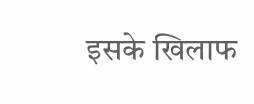इसके खिलाफ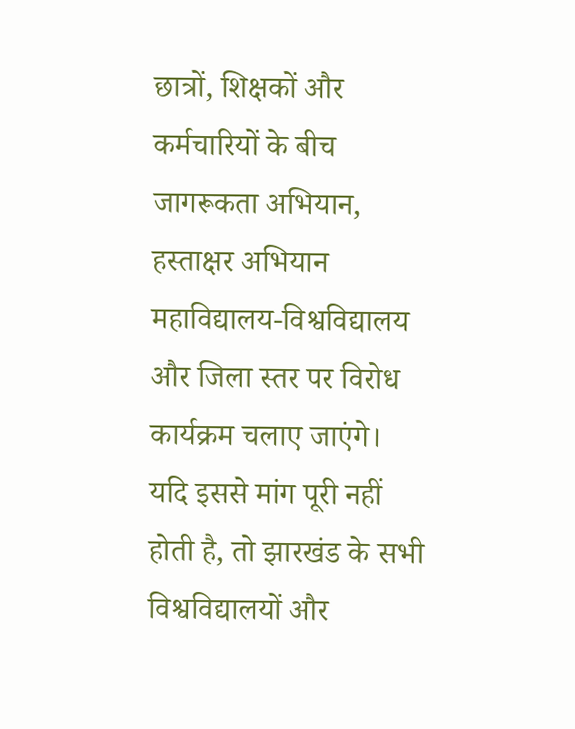छात्रों, शिक्षकों और कर्मचारियों के बीच जागरूकता अभियान, हस्ताक्षर अभियान महाविद्यालय-विश्वविद्यालय और जिला स्तर पर विरोध कार्यक्रम चलाए जाएंगे।
यदि इससे मांग पूरी नहीं होती है, तो झारखंड के सभी विश्वविद्यालयों और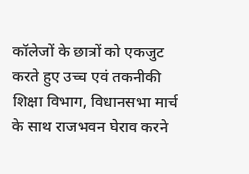कॉलेजों के छात्रों को एकजुट करते हुए उच्च एवं तकनीकी शिक्षा विभाग, विधानसभा मार्च के साथ राजभवन घेराव करने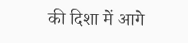की दिशा में आगे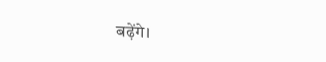बढ़ेंगे।